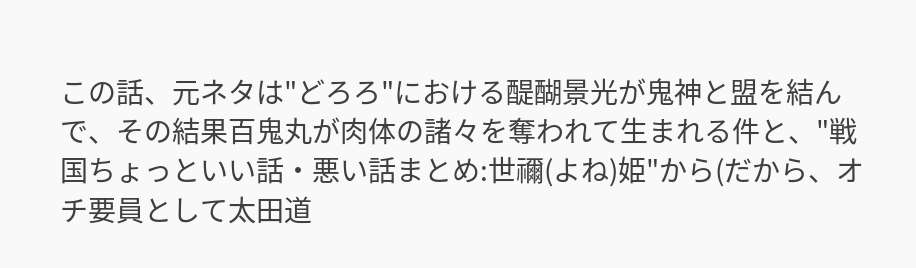この話、元ネタは"どろろ"における醍醐景光が鬼神と盟を結んで、その結果百鬼丸が肉体の諸々を奪われて生まれる件と、"戦国ちょっといい話・悪い話まとめ:世禰(よね)姫"から(だから、オチ要員として太田道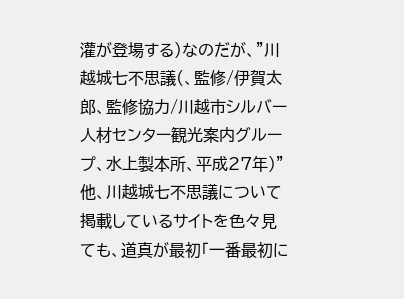灌が登場する)なのだが、"川越城七不思議(、監修/伊賀太郎、監修協力/川越市シルバー人材センター観光案内グループ、水上製本所、平成27年)"他、川越城七不思議について掲載しているサイトを色々見ても、道真が最初「一番最初に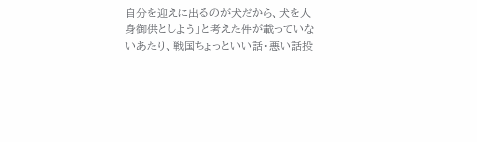自分を迎えに出るのが犬だから、犬を人身御供としよう」と考えた件が載っていないあたり、戦国ちょっといい話・悪い話投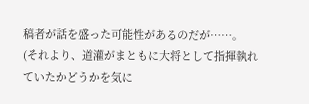稿者が話を盛った可能性があるのだが……。
(それより、道灌がまともに大将として指揮執れていたかどうかを気に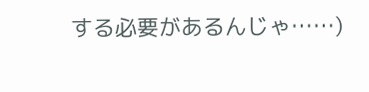する必要があるんじゃ……)